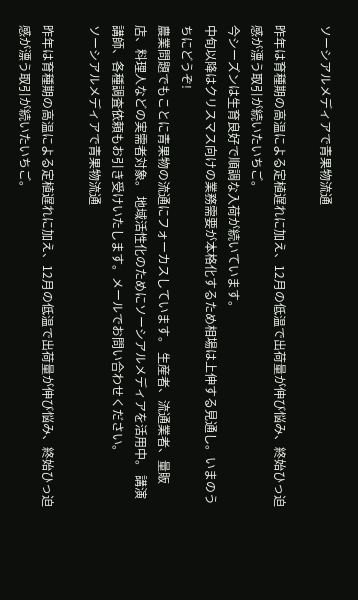ソーシアルメディアで青果物流通

昨年は育種期の高温による定植遅れに加え、12月の低温で出荷量が伸び悩み、終始ひっ迫感が漂う取引が続いたいちご。
今シーズンは生育良好で順調な入荷が続いています。
中旬以降はクリスマス向けの業務需要が本格化するため相場は上伸する見通し。いまのうちにどうぞ!
農業問題でもことに青果物の流通にフォーカスしています。 生産者、流通業者、量販店、料理人などの実需者対象。 地域活性化のためにソーシアルメディアを活用中。 講演講師、各種調査依頼もお引き受けいたします。メールでお問い合わせください。
ソーシアルメディアで青果物流通

昨年は育種期の高温による定植遅れに加え、12月の低温で出荷量が伸び悩み、終始ひっ迫感が漂う取引が続いたいちご。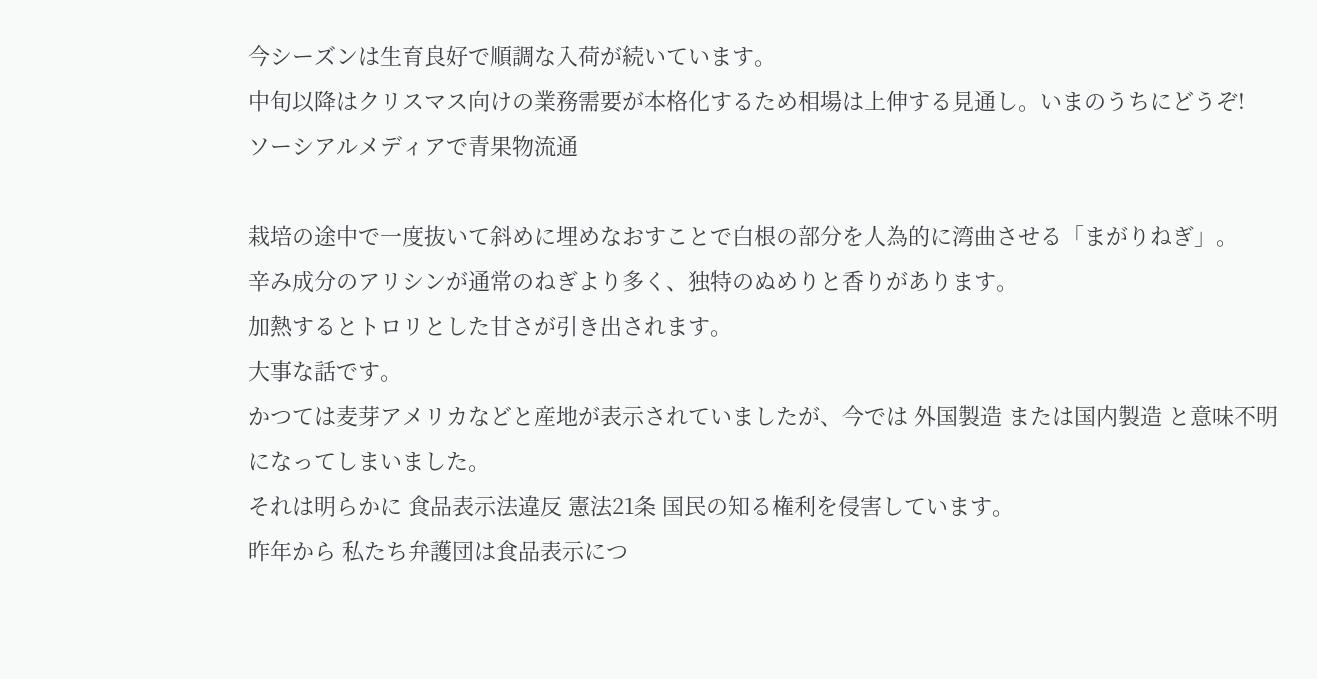今シーズンは生育良好で順調な入荷が続いています。
中旬以降はクリスマス向けの業務需要が本格化するため相場は上伸する見通し。いまのうちにどうぞ!
ソーシアルメディアで青果物流通

栽培の途中で一度抜いて斜めに埋めなおすことで白根の部分を人為的に湾曲させる「まがりねぎ」。
辛み成分のアリシンが通常のねぎより多く、独特のぬめりと香りがあります。
加熱するとトロリとした甘さが引き出されます。
大事な話です。
かつては麦芽アメリカなどと産地が表示されていましたが、今では 外国製造 または国内製造 と意味不明になってしまいました。
それは明らかに 食品表示法違反 憲法21条 国民の知る権利を侵害しています。
昨年から 私たち弁護団は食品表示につ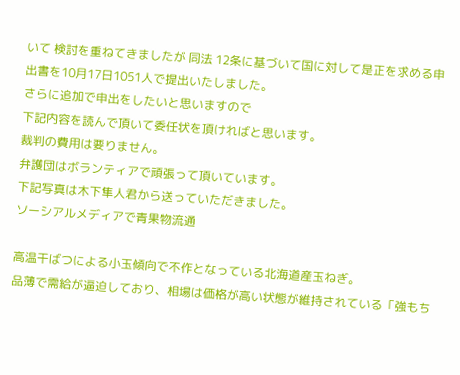いて 検討を重ねてきましたが 同法 12条に基づいて国に対して是正を求める申出書を10月17日1051人で提出いたしました。
さらに追加で申出をしたいと思いますので
下記内容を読んで頂いて委任状を頂ければと思います。
裁判の費用は要りません。
弁護団はボランティアで頑張って頂いています。
下記写真は木下隼人君から送っていただきました。
ソーシアルメディアで青果物流通

高温干ばつによる小玉傾向で不作となっている北海道産玉ねぎ。
品薄で需給が逼迫しており、相場は価格が高い状態が維持されている「強もち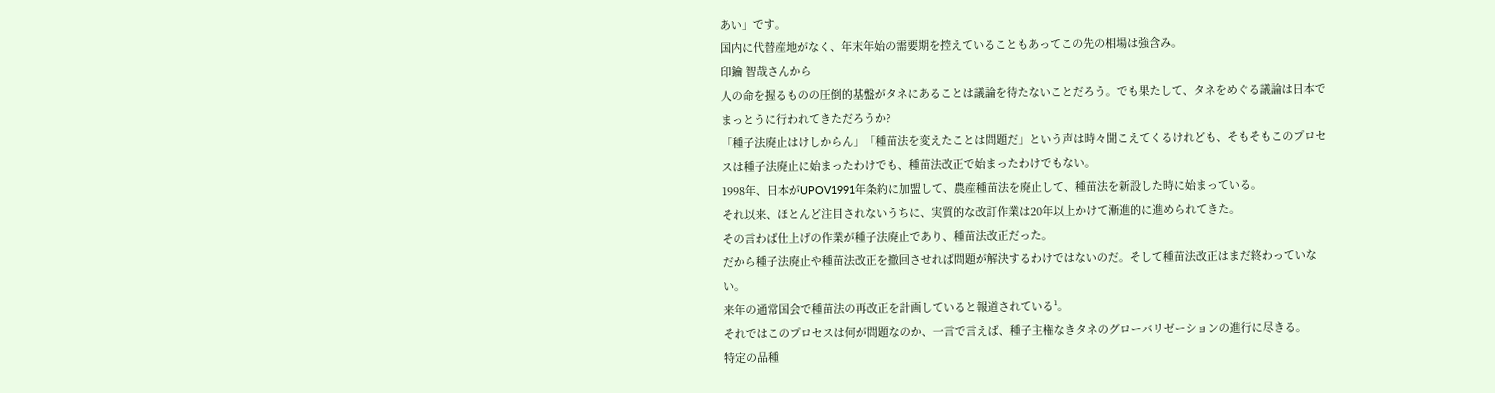あい」です。
国内に代替産地がなく、年末年始の需要期を控えていることもあってこの先の相場は強含み。
印鑰 智哉さんから
人の命を握るものの圧倒的基盤がタネにあることは議論を待たないことだろう。でも果たして、タネをめぐる議論は日本でまっとうに行われてきただろうか?
「種子法廃止はけしからん」「種苗法を変えたことは問題だ」という声は時々聞こえてくるけれども、そもそもこのプロセスは種子法廃止に始まったわけでも、種苗法改正で始まったわけでもない。
1998年、日本がUPOV1991年条約に加盟して、農産種苗法を廃止して、種苗法を新設した時に始まっている。
それ以来、ほとんど注目されないうちに、実質的な改訂作業は20年以上かけて漸進的に進められてきた。
その言わば仕上げの作業が種子法廃止であり、種苗法改正だった。
だから種子法廃止や種苗法改正を撤回させれば問題が解決するわけではないのだ。そして種苗法改正はまだ終わっていない。
来年の通常国会で種苗法の再改正を計画していると報道されている¹。
それではこのプロセスは何が問題なのか、一言で言えば、種子主権なきタネのグローバリゼーションの進行に尽きる。
特定の品種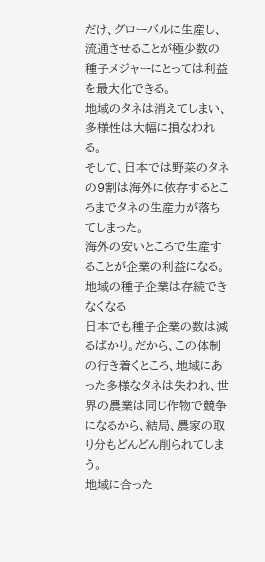だけ、グローバルに生産し、流通させることが極少数の種子メジャーにとっては利益を最大化できる。
地域のタネは消えてしまい、多様性は大幅に損なわれる。
そして、日本では野菜のタネの9割は海外に依存するところまでタネの生産力が落ちてしまった。
海外の安いところで生産することが企業の利益になる。地域の種子企業は存続できなくなる
日本でも種子企業の数は減るばかり。だから、この体制の行き着くところ、地域にあった多様なタネは失われ、世界の農業は同じ作物で競争になるから、結局、農家の取り分もどんどん削られてしまう。
地域に合った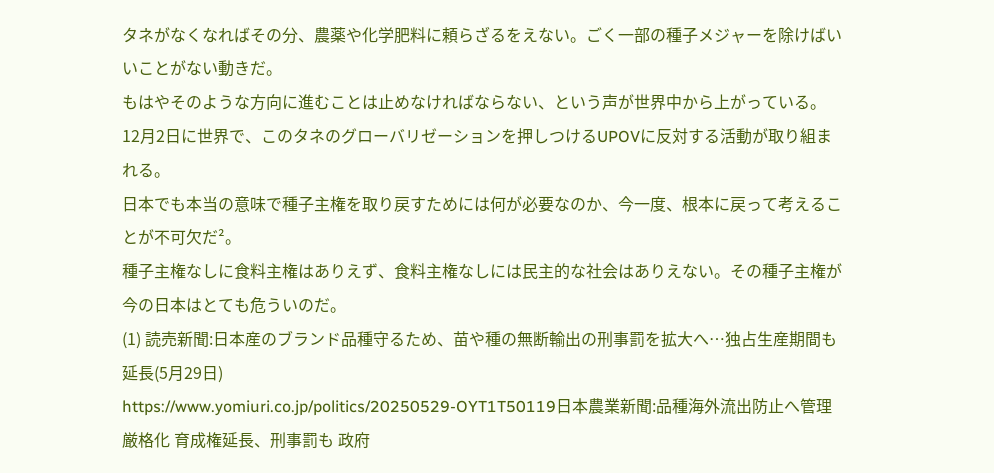タネがなくなればその分、農薬や化学肥料に頼らざるをえない。ごく一部の種子メジャーを除けばいいことがない動きだ。
もはやそのような方向に進むことは止めなければならない、という声が世界中から上がっている。
12月2日に世界で、このタネのグローバリゼーションを押しつけるUPOVに反対する活動が取り組まれる。
日本でも本当の意味で種子主権を取り戻すためには何が必要なのか、今一度、根本に戻って考えることが不可欠だ²。
種子主権なしに食料主権はありえず、食料主権なしには民主的な社会はありえない。その種子主権が今の日本はとても危ういのだ。
(1) 読売新聞:日本産のブランド品種守るため、苗や種の無断輸出の刑事罰を拡大へ…独占生産期間も延長(5月29日)
https://www.yomiuri.co.jp/politics/20250529-OYT1T50119日本農業新聞:品種海外流出防止へ管理厳格化 育成権延長、刑事罰も 政府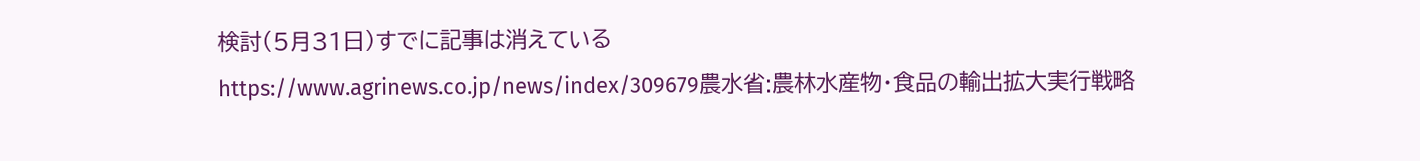検討(5月31日)すでに記事は消えている
https://www.agrinews.co.jp/news/index/309679農水省:農林水産物・食品の輸出拡大実行戦略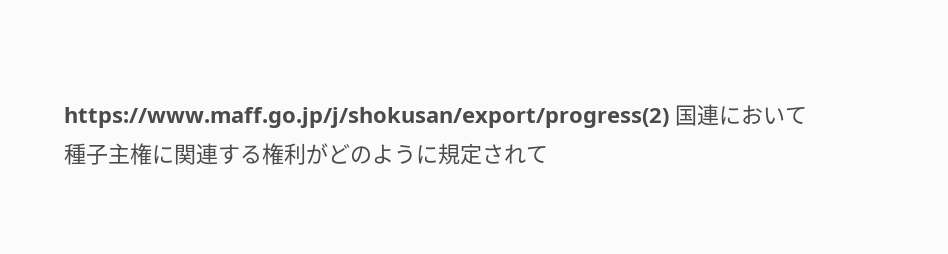https://www.maff.go.jp/j/shokusan/export/progress(2) 国連において種子主権に関連する権利がどのように規定されて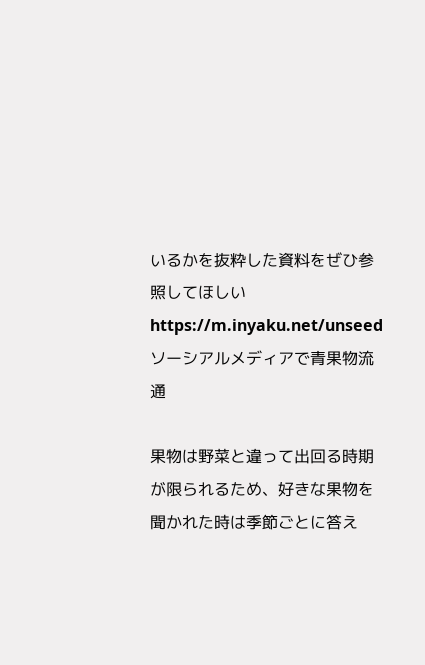いるかを抜粋した資料をぜひ参照してほしい
https://m.inyaku.net/unseed
ソーシアルメディアで青果物流通

果物は野菜と違って出回る時期が限られるため、好きな果物を聞かれた時は季節ごとに答え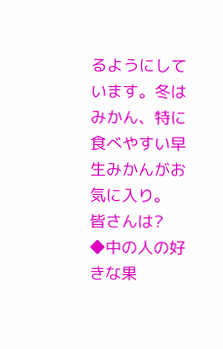るようにしています。冬はみかん、特に食べやすい早生みかんがお気に入り。
皆さんは?
◆中の人の好きな果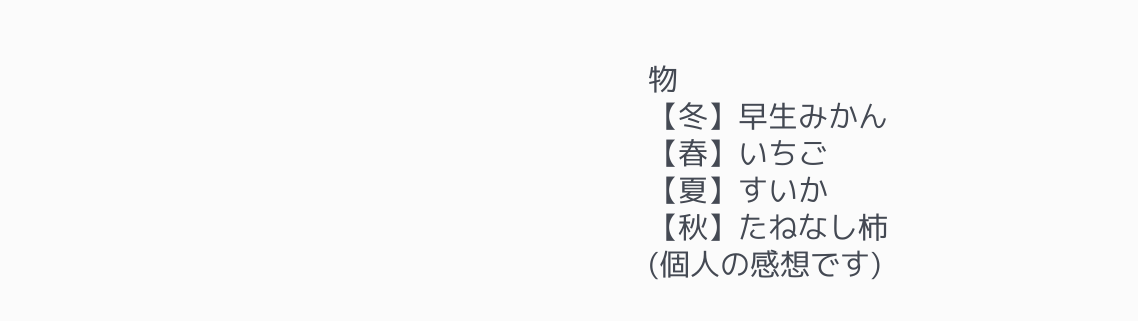物
【冬】早生みかん
【春】いちご
【夏】すいか
【秋】たねなし柿
(個人の感想です)